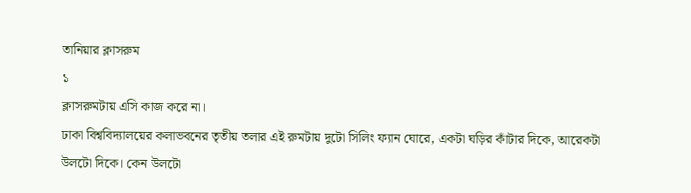তানিয়ার ক্লাসরুম
১
ক্লাসরুমটায় এসি কাজ করে না।
ঢাকা বিশ্ববিদ্যালয়ের কলাভবনের তৃতীয় তলার এই রুমটায় দুটো সিলিং ফ্যান ঘোরে, একটা ঘড়ির কাঁটার দিকে, আরেকটা উলটো দিকে। কেন উলটো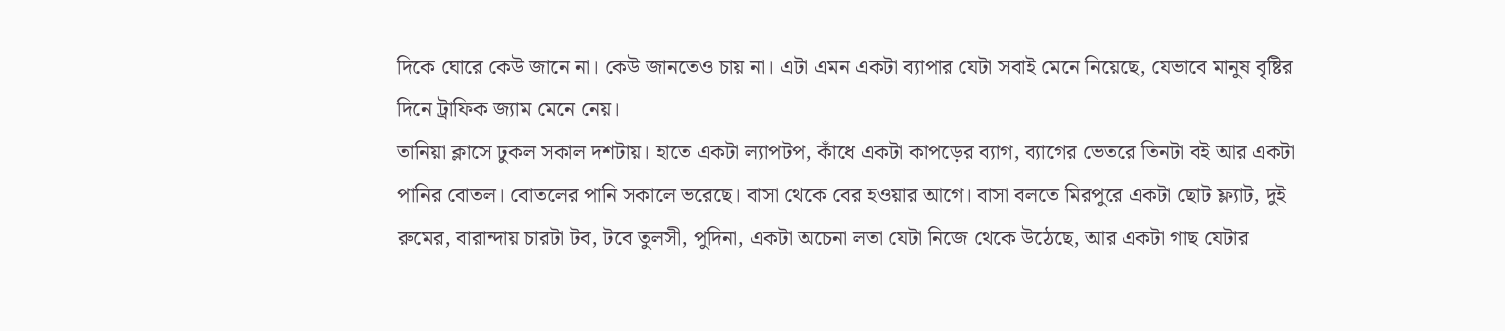দিকে ঘোরে কেউ জানে না। কেউ জানতেও চায় না। এটা এমন একটা ব্যাপার যেটা সবাই মেনে নিয়েছে, যেভাবে মানুষ বৃষ্টির দিনে ট্রাফিক জ্যাম মেনে নেয়।
তানিয়া ক্লাসে ঢুকল সকাল দশটায়। হাতে একটা ল্যাপটপ, কাঁধে একটা কাপড়ের ব্যাগ, ব্যাগের ভেতরে তিনটা বই আর একটা পানির বোতল। বোতলের পানি সকালে ভরেছে। বাসা থেকে বের হওয়ার আগে। বাসা বলতে মিরপুরে একটা ছোট ফ্ল্যাট, দুই রুমের, বারান্দায় চারটা টব, টবে তুলসী, পুদিনা, একটা অচেনা লতা যেটা নিজে থেকে উঠেছে, আর একটা গাছ যেটার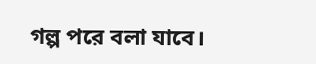গল্প পরে বলা যাবে।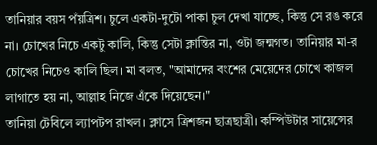তানিয়ার বয়স পঁয়ত্রিশ। চুলে একটা-দুটো পাকা চুল দেখা যাচ্ছে, কিন্তু সে রঙ করে না। চোখের নিচে একটু কালি, কিন্তু সেটা ক্লান্তির না, ওটা জন্মগত। তানিয়ার মা-র চোখের নিচেও কালি ছিল। মা বলত, "আমাদের বংশের মেয়েদের চোখে কাজল লাগাতে হয় না, আল্লাহ নিজে এঁকে দিয়েছেন।"
তানিয়া টেবিলে ল্যাপটপ রাখল। ক্লাসে ত্রিশজন ছাত্রছাত্রী। কম্পিউটার সায়েন্সের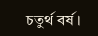চতুর্থ বর্ষ।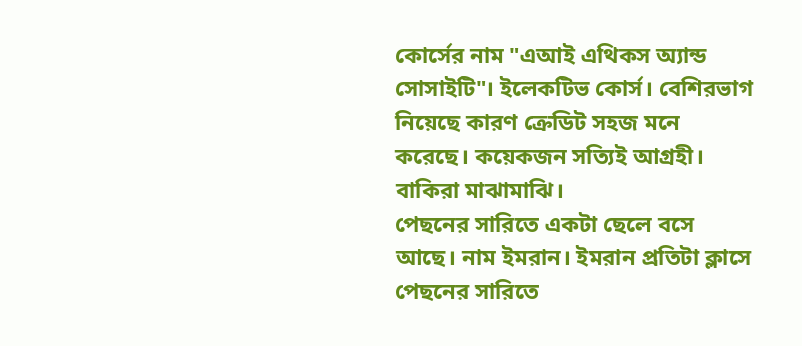কোর্সের নাম "এআই এথিকস অ্যান্ড সোসাইটি"। ইলেকটিভ কোর্স। বেশিরভাগ নিয়েছে কারণ ক্রেডিট সহজ মনে করেছে। কয়েকজন সত্যিই আগ্রহী। বাকিরা মাঝামাঝি।
পেছনের সারিতে একটা ছেলে বসে আছে। নাম ইমরান। ইমরান প্রতিটা ক্লাসে পেছনের সারিতে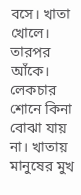বসে। খাতা খোলে। তারপর আঁকে। লেকচার শোনে কিনা বোঝা যায় না। খাতায় মানুষের মুখ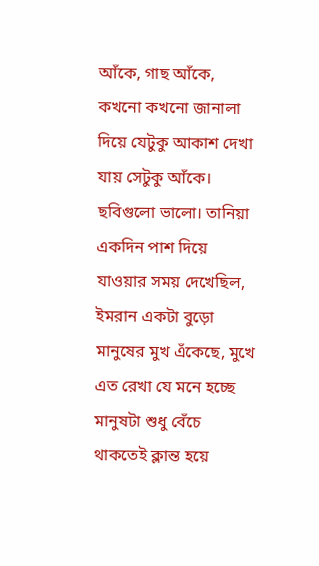আঁকে, গাছ আঁকে, কখনো কখনো জানালা দিয়ে যেটুকু আকাশ দেখা যায় সেটুকু আঁকে। ছবিগুলো ভালো। তানিয়া একদিন পাশ দিয়ে যাওয়ার সময় দেখেছিল, ইমরান একটা বুড়ো মানুষের মুখ এঁকেছে, মুখে এত রেখা যে মনে হচ্ছে মানুষটা শুধু বেঁচে থাকতেই ক্লান্ত হয়ে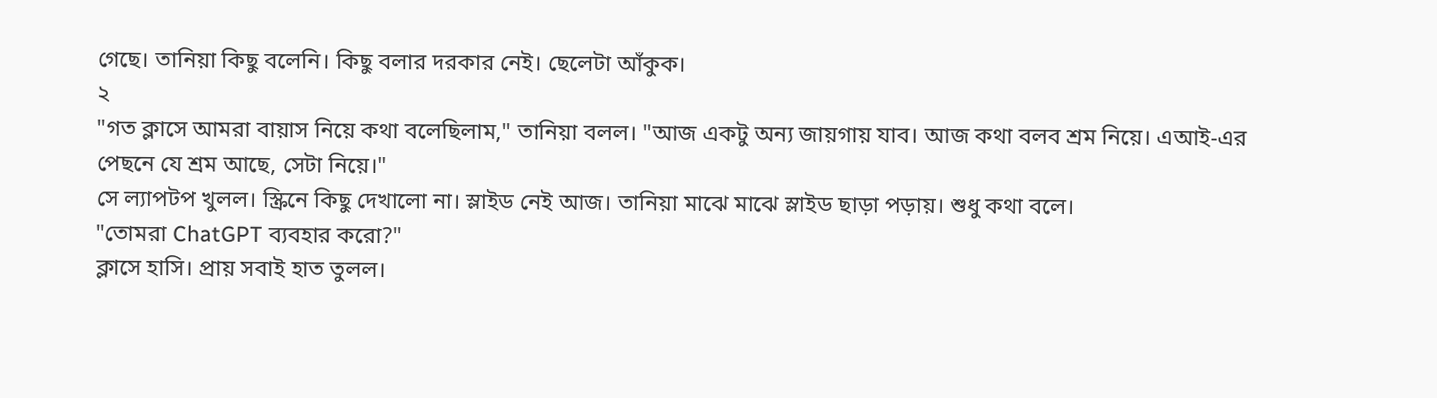গেছে। তানিয়া কিছু বলেনি। কিছু বলার দরকার নেই। ছেলেটা আঁকুক।
২
"গত ক্লাসে আমরা বায়াস নিয়ে কথা বলেছিলাম," তানিয়া বলল। "আজ একটু অন্য জায়গায় যাব। আজ কথা বলব শ্রম নিয়ে। এআই-এর পেছনে যে শ্রম আছে, সেটা নিয়ে।"
সে ল্যাপটপ খুলল। স্ক্রিনে কিছু দেখালো না। স্লাইড নেই আজ। তানিয়া মাঝে মাঝে স্লাইড ছাড়া পড়ায়। শুধু কথা বলে।
"তোমরা ChatGPT ব্যবহার করো?"
ক্লাসে হাসি। প্রায় সবাই হাত তুলল।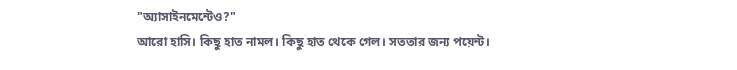"অ্যাসাইনমেন্টেও?"
আরো হাসি। কিছু হাত নামল। কিছু হাত থেকে গেল। সততার জন্য পয়েন্ট।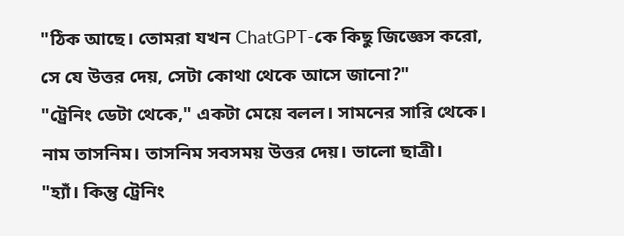"ঠিক আছে। তোমরা যখন ChatGPT-কে কিছু জিজ্ঞেস করো, সে যে উত্তর দেয়, সেটা কোথা থেকে আসে জানো?"
"ট্রেনিং ডেটা থেকে," একটা মেয়ে বলল। সামনের সারি থেকে। নাম তাসনিম। তাসনিম সবসময় উত্তর দেয়। ভালো ছাত্রী।
"হ্যাঁ। কিন্তু ট্রেনিং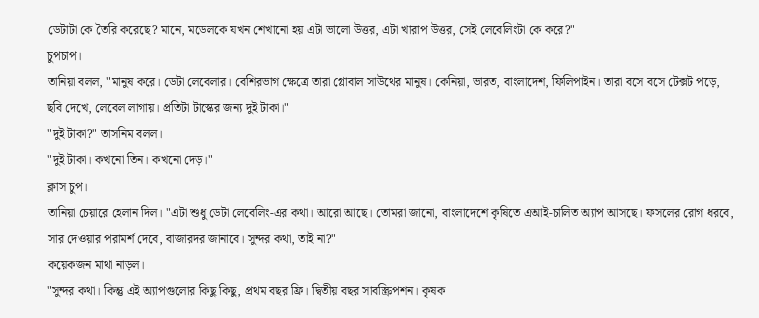ডেটাটা কে তৈরি করেছে? মানে, মডেলকে যখন শেখানো হয় এটা ভালো উত্তর, এটা খারাপ উত্তর, সেই লেবেলিংটা কে করে?"
চুপচাপ।
তানিয়া বলল, "মানুষ করে। ডেটা লেবেলার। বেশিরভাগ ক্ষেত্রে তারা গ্লোবাল সাউথের মানুষ। কেনিয়া, ভারত, বাংলাদেশ, ফিলিপাইন। তারা বসে বসে টেক্সট পড়ে, ছবি দেখে, লেবেল লাগায়। প্রতিটা টাস্কের জন্য দুই টাকা।"
"দুই টাকা?" তাসনিম বলল।
"দুই টাকা। কখনো তিন। কখনো দেড়।"
ক্লাস চুপ।
তানিয়া চেয়ারে হেলান দিল। "এটা শুধু ডেটা লেবেলিং-এর কথা। আরো আছে। তোমরা জানো, বাংলাদেশে কৃষিতে এআই-চালিত অ্যাপ আসছে। ফসলের রোগ ধরবে, সার দেওয়ার পরামর্শ দেবে, বাজারদর জানাবে। সুন্দর কথা, তাই না?"
কয়েকজন মাথা নাড়ল।
"সুন্দর কথা। কিন্তু এই অ্যাপগুলোর কিছু কিছু, প্রথম বছর ফ্রি। দ্বিতীয় বছর সাবস্ক্রিপশন। কৃষক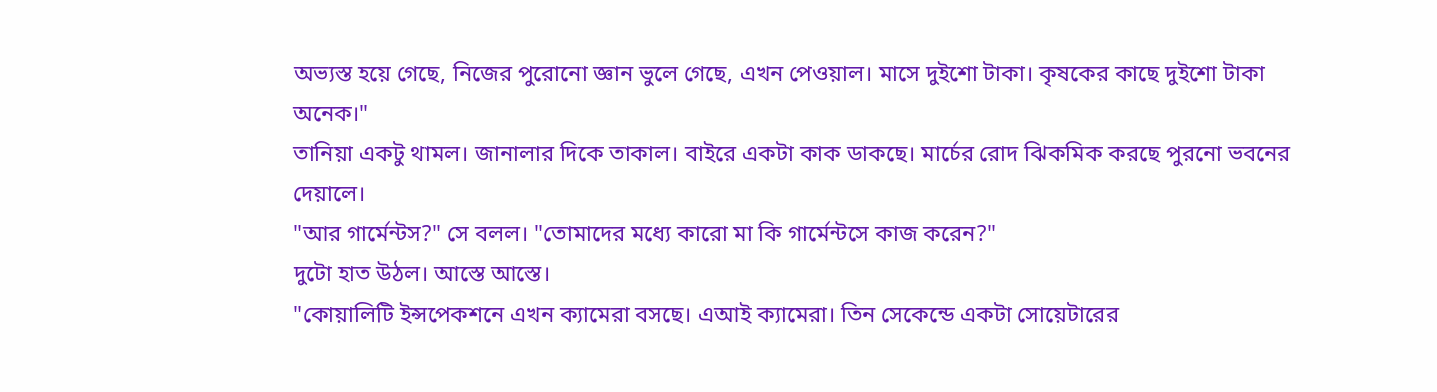অভ্যস্ত হয়ে গেছে, নিজের পুরোনো জ্ঞান ভুলে গেছে, এখন পেওয়াল। মাসে দুইশো টাকা। কৃষকের কাছে দুইশো টাকা অনেক।"
তানিয়া একটু থামল। জানালার দিকে তাকাল। বাইরে একটা কাক ডাকছে। মার্চের রোদ ঝিকমিক করছে পুরনো ভবনের দেয়ালে।
"আর গার্মেন্টস?" সে বলল। "তোমাদের মধ্যে কারো মা কি গার্মেন্টসে কাজ করেন?"
দুটো হাত উঠল। আস্তে আস্তে।
"কোয়ালিটি ইন্সপেকশনে এখন ক্যামেরা বসছে। এআই ক্যামেরা। তিন সেকেন্ডে একটা সোয়েটারের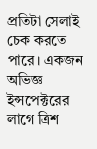প্রতিটা সেলাই চেক করতে পারে। একজন অভিজ্ঞ ইন্সপেক্টরের লাগে ত্রিশ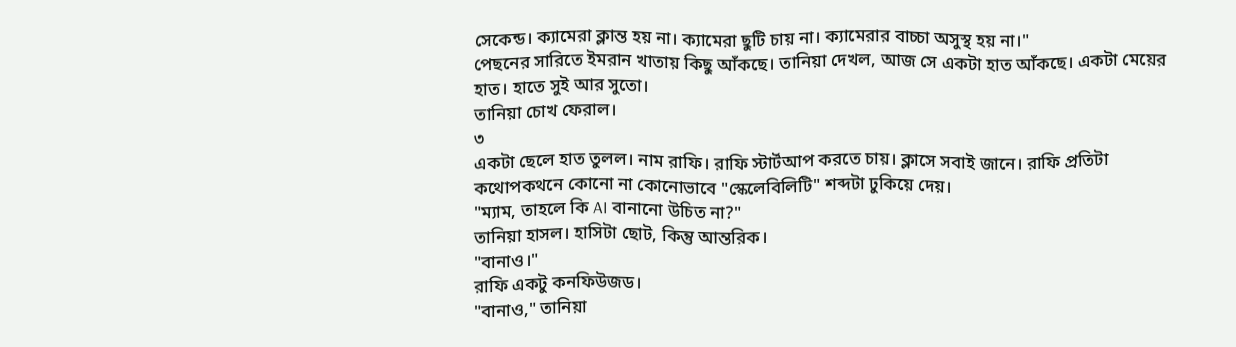সেকেন্ড। ক্যামেরা ক্লান্ত হয় না। ক্যামেরা ছুটি চায় না। ক্যামেরার বাচ্চা অসুস্থ হয় না।"
পেছনের সারিতে ইমরান খাতায় কিছু আঁকছে। তানিয়া দেখল, আজ সে একটা হাত আঁকছে। একটা মেয়ের হাত। হাতে সুই আর সুতো।
তানিয়া চোখ ফেরাল।
৩
একটা ছেলে হাত তুলল। নাম রাফি। রাফি স্টার্টআপ করতে চায়। ক্লাসে সবাই জানে। রাফি প্রতিটা কথোপকথনে কোনো না কোনোভাবে "স্কেলেবিলিটি" শব্দটা ঢুকিয়ে দেয়।
"ম্যাম, তাহলে কি AI বানানো উচিত না?"
তানিয়া হাসল। হাসিটা ছোট, কিন্তু আন্তরিক।
"বানাও।"
রাফি একটু কনফিউজড।
"বানাও," তানিয়া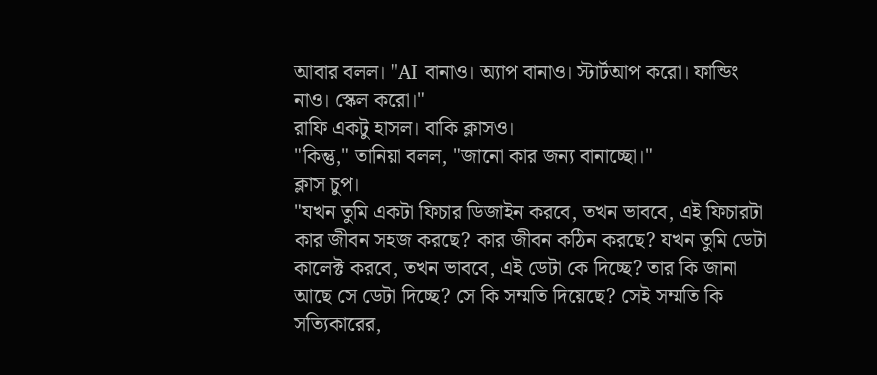আবার বলল। "AI বানাও। অ্যাপ বানাও। স্টার্টআপ করো। ফান্ডিং নাও। স্কেল করো।"
রাফি একটু হাসল। বাকি ক্লাসও।
"কিন্তু," তানিয়া বলল, "জানো কার জন্য বানাচ্ছো।"
ক্লাস চুপ।
"যখন তুমি একটা ফিচার ডিজাইন করবে, তখন ভাববে, এই ফিচারটা কার জীবন সহজ করছে? কার জীবন কঠিন করছে? যখন তুমি ডেটা কালেক্ট করবে, তখন ভাববে, এই ডেটা কে দিচ্ছে? তার কি জানা আছে সে ডেটা দিচ্ছে? সে কি সম্মতি দিয়েছে? সেই সম্মতি কি সত্যিকারের,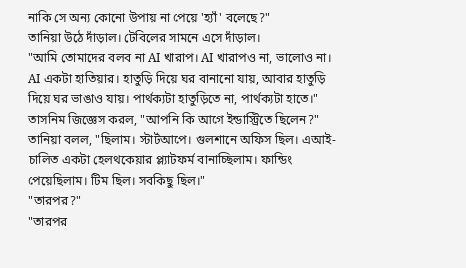নাকি সে অন্য কোনো উপায় না পেয়ে 'হ্যাঁ' বলেছে?"
তানিয়া উঠে দাঁড়াল। টেবিলের সামনে এসে দাঁড়াল।
"আমি তোমাদের বলব না AI খারাপ। AI খারাপও না, ভালোও না। AI একটা হাতিয়ার। হাতুড়ি দিয়ে ঘর বানানো যায়, আবার হাতুড়ি দিয়ে ঘর ভাঙাও যায়। পার্থক্যটা হাতুড়িতে না, পার্থক্যটা হাতে।"
তাসনিম জিজ্ঞেস করল, "আপনি কি আগে ইন্ডাস্ট্রিতে ছিলেন?"
তানিয়া বলল, "ছিলাম। স্টার্টআপে। গুলশানে অফিস ছিল। এআই-চালিত একটা হেলথকেয়ার প্ল্যাটফর্ম বানাচ্ছিলাম। ফান্ডিং পেয়েছিলাম। টিম ছিল। সবকিছু ছিল।"
"তারপর?"
"তারপর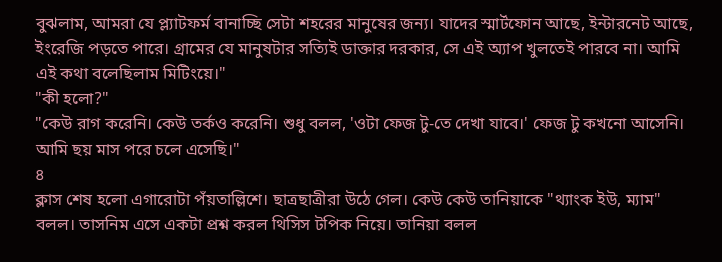বুঝলাম, আমরা যে প্ল্যাটফর্ম বানাচ্ছি সেটা শহরের মানুষের জন্য। যাদের স্মার্টফোন আছে, ইন্টারনেট আছে, ইংরেজি পড়তে পারে। গ্রামের যে মানুষটার সত্যিই ডাক্তার দরকার, সে এই অ্যাপ খুলতেই পারবে না। আমি এই কথা বলেছিলাম মিটিংয়ে।"
"কী হলো?"
"কেউ রাগ করেনি। কেউ তর্কও করেনি। শুধু বলল, 'ওটা ফেজ টু-তে দেখা যাবে।' ফেজ টু কখনো আসেনি। আমি ছয় মাস পরে চলে এসেছি।"
৪
ক্লাস শেষ হলো এগারোটা পঁয়তাল্লিশে। ছাত্রছাত্রীরা উঠে গেল। কেউ কেউ তানিয়াকে "থ্যাংক ইউ, ম্যাম" বলল। তাসনিম এসে একটা প্রশ্ন করল থিসিস টপিক নিয়ে। তানিয়া বলল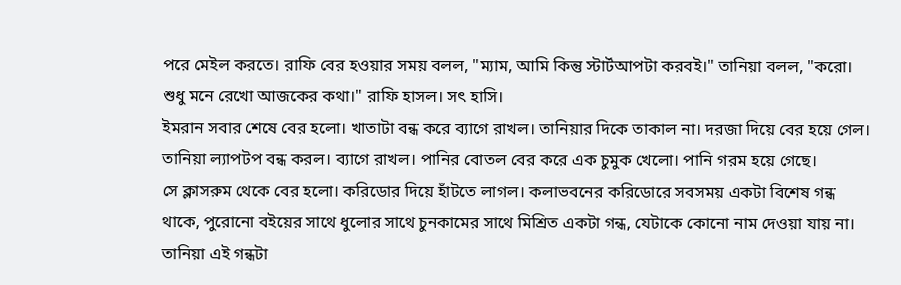পরে মেইল করতে। রাফি বের হওয়ার সময় বলল, "ম্যাম, আমি কিন্তু স্টার্টআপটা করবই।" তানিয়া বলল, "করো। শুধু মনে রেখো আজকের কথা।" রাফি হাসল। সৎ হাসি।
ইমরান সবার শেষে বের হলো। খাতাটা বন্ধ করে ব্যাগে রাখল। তানিয়ার দিকে তাকাল না। দরজা দিয়ে বের হয়ে গেল।
তানিয়া ল্যাপটপ বন্ধ করল। ব্যাগে রাখল। পানির বোতল বের করে এক চুমুক খেলো। পানি গরম হয়ে গেছে।
সে ক্লাসরুম থেকে বের হলো। করিডোর দিয়ে হাঁটতে লাগল। কলাভবনের করিডোরে সবসময় একটা বিশেষ গন্ধ থাকে, পুরোনো বইয়ের সাথে ধুলোর সাথে চুনকামের সাথে মিশ্রিত একটা গন্ধ, যেটাকে কোনো নাম দেওয়া যায় না। তানিয়া এই গন্ধটা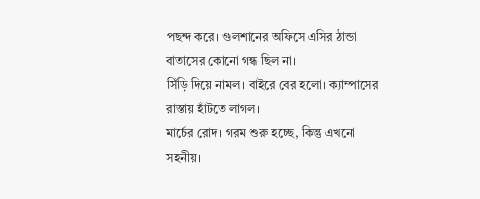পছন্দ করে। গুলশানের অফিসে এসির ঠান্ডা বাতাসের কোনো গন্ধ ছিল না।
সিঁড়ি দিয়ে নামল। বাইরে বের হলো। ক্যাম্পাসের রাস্তায় হাঁটতে লাগল।
মার্চের রোদ। গরম শুরু হচ্ছে, কিন্তু এখনো সহনীয়।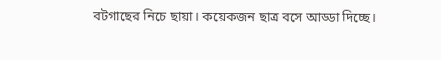বটগাছের নিচে ছায়া। কয়েকজন ছাত্র বসে আড্ডা দিচ্ছে।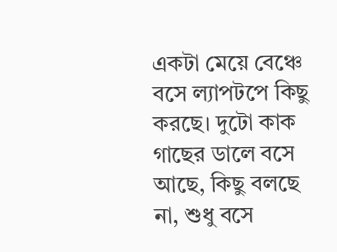একটা মেয়ে বেঞ্চে বসে ল্যাপটপে কিছু করছে। দুটো কাক গাছের ডালে বসে আছে, কিছু বলছে না, শুধু বসে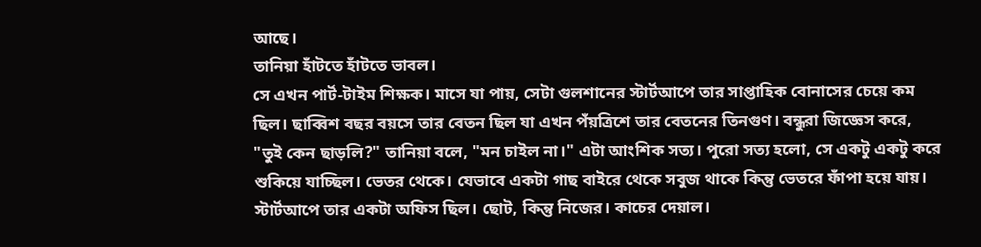আছে।
তানিয়া হাঁটতে হাঁটতে ভাবল।
সে এখন পার্ট-টাইম শিক্ষক। মাসে যা পায়, সেটা গুলশানের স্টার্টআপে তার সাপ্তাহিক বোনাসের চেয়ে কম ছিল। ছাব্বিশ বছর বয়সে তার বেতন ছিল যা এখন পঁয়ত্রিশে তার বেতনের তিনগুণ। বন্ধুরা জিজ্ঞেস করে, "তুই কেন ছাড়লি?" তানিয়া বলে, "মন চাইল না।" এটা আংশিক সত্য। পুরো সত্য হলো, সে একটু একটু করে শুকিয়ে যাচ্ছিল। ভেতর থেকে। যেভাবে একটা গাছ বাইরে থেকে সবুজ থাকে কিন্তু ভেতরে ফাঁপা হয়ে যায়।
স্টার্টআপে তার একটা অফিস ছিল। ছোট, কিন্তু নিজের। কাচের দেয়াল।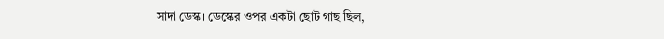সাদা ডেস্ক। ডেস্কের ওপর একটা ছোট গাছ ছিল,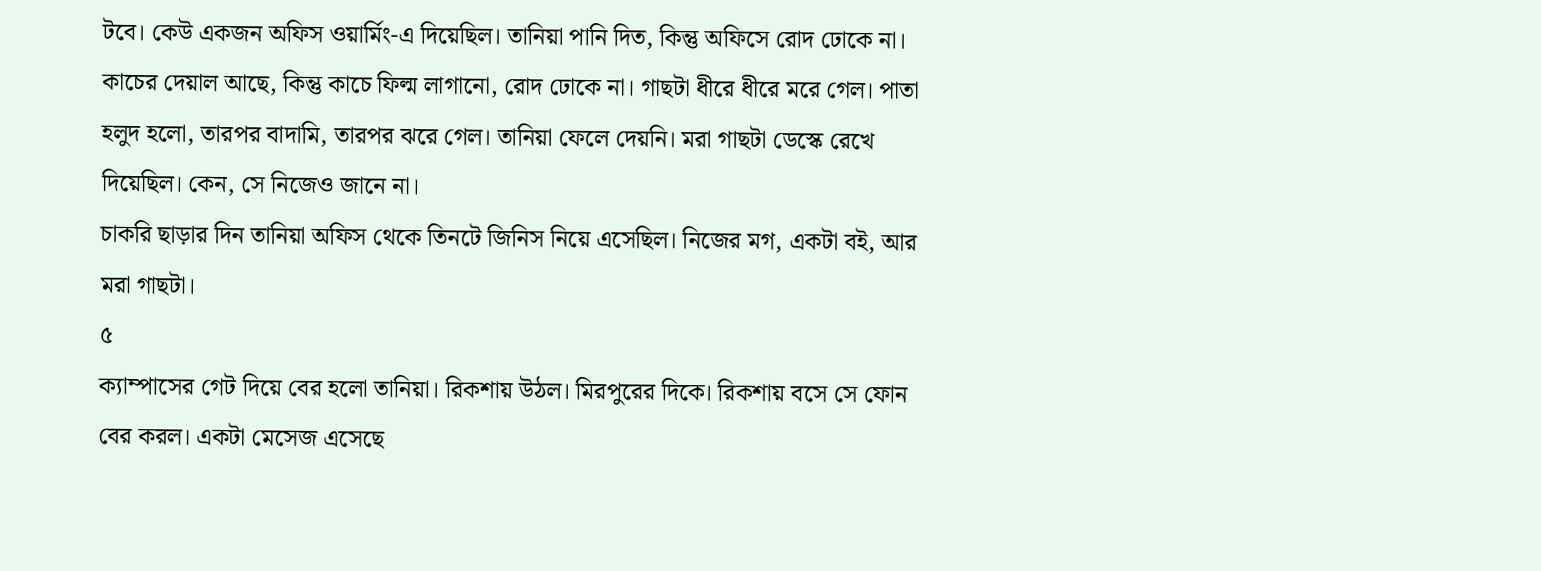টবে। কেউ একজন অফিস ওয়ার্মিং-এ দিয়েছিল। তানিয়া পানি দিত, কিন্তু অফিসে রোদ ঢোকে না। কাচের দেয়াল আছে, কিন্তু কাচে ফিল্ম লাগানো, রোদ ঢোকে না। গাছটা ধীরে ধীরে মরে গেল। পাতা হলুদ হলো, তারপর বাদামি, তারপর ঝরে গেল। তানিয়া ফেলে দেয়নি। মরা গাছটা ডেস্কে রেখে দিয়েছিল। কেন, সে নিজেও জানে না।
চাকরি ছাড়ার দিন তানিয়া অফিস থেকে তিনটে জিনিস নিয়ে এসেছিল। নিজের মগ, একটা বই, আর মরা গাছটা।
৫
ক্যাম্পাসের গেট দিয়ে বের হলো তানিয়া। রিকশায় উঠল। মিরপুরের দিকে। রিকশায় বসে সে ফোন বের করল। একটা মেসেজ এসেছে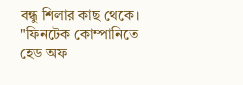বন্ধু শিলার কাছ থেকে। "ফিনটেক কোম্পানিতে হেড অফ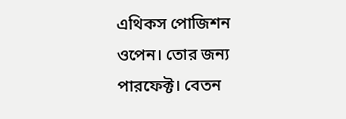এথিকস পোজিশন ওপেন। তোর জন্য পারফেক্ট। বেতন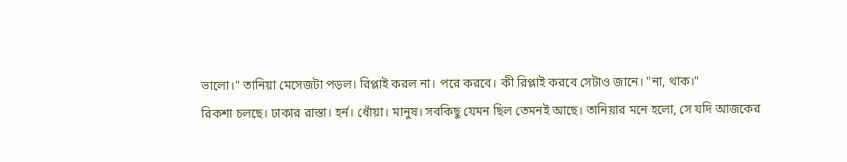ভালো।" তানিয়া মেসেজটা পড়ল। রিপ্লাই করল না। পরে করবে। কী রিপ্লাই করবে সেটাও জানে। "না, থাক।"
রিকশা চলছে। ঢাকার রাস্তা। হর্ন। ধোঁয়া। মানুষ। সবকিছু যেমন ছিল তেমনই আছে। তানিয়ার মনে হলো, সে যদি আজকের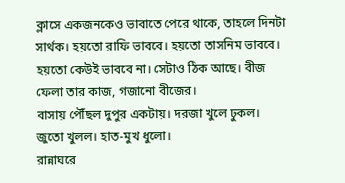ক্লাসে একজনকেও ভাবাতে পেরে থাকে, তাহলে দিনটা সার্থক। হয়তো রাফি ভাববে। হয়তো তাসনিম ভাববে। হয়তো কেউই ভাববে না। সেটাও ঠিক আছে। বীজ ফেলা তার কাজ, গজানো বীজের।
বাসায় পৌঁছল দুপুর একটায়। দরজা খুলে ঢুকল। জুতো খুলল। হাত-মুখ ধুলো।
রান্নাঘরে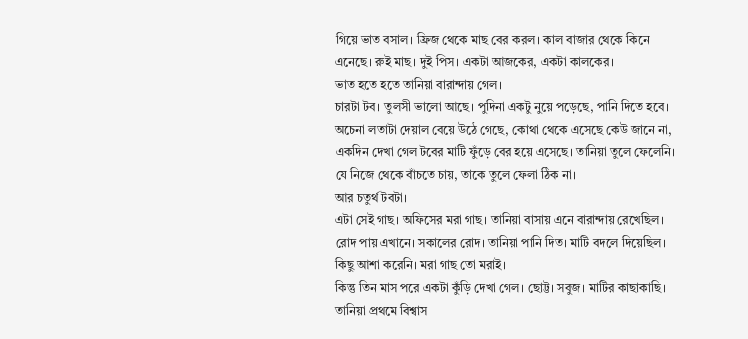গিয়ে ভাত বসাল। ফ্রিজ থেকে মাছ বের করল। কাল বাজার থেকে কিনে এনেছে। রুই মাছ। দুই পিস। একটা আজকের, একটা কালকের।
ভাত হতে হতে তানিয়া বারান্দায় গেল।
চারটা টব। তুলসী ভালো আছে। পুদিনা একটু নুয়ে পড়েছে, পানি দিতে হবে। অচেনা লতাটা দেয়াল বেয়ে উঠে গেছে, কোথা থেকে এসেছে কেউ জানে না, একদিন দেখা গেল টবের মাটি ফুঁড়ে বের হয়ে এসেছে। তানিয়া তুলে ফেলেনি। যে নিজে থেকে বাঁচতে চায়, তাকে তুলে ফেলা ঠিক না।
আর চতুর্থ টবটা।
এটা সেই গাছ। অফিসের মরা গাছ। তানিয়া বাসায় এনে বারান্দায় রেখেছিল। রোদ পায় এখানে। সকালের রোদ। তানিয়া পানি দিত। মাটি বদলে দিয়েছিল। কিছু আশা করেনি। মরা গাছ তো মরাই।
কিন্তু তিন মাস পরে একটা কুঁড়ি দেখা গেল। ছোট্ট। সবুজ। মাটির কাছাকাছি। তানিয়া প্রথমে বিশ্বাস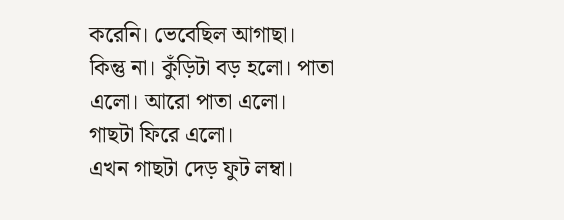করেনি। ভেবেছিল আগাছা। কিন্তু না। কুঁড়িটা বড় হলো। পাতা এলো। আরো পাতা এলো। গাছটা ফিরে এলো।
এখন গাছটা দেড় ফুট লম্বা।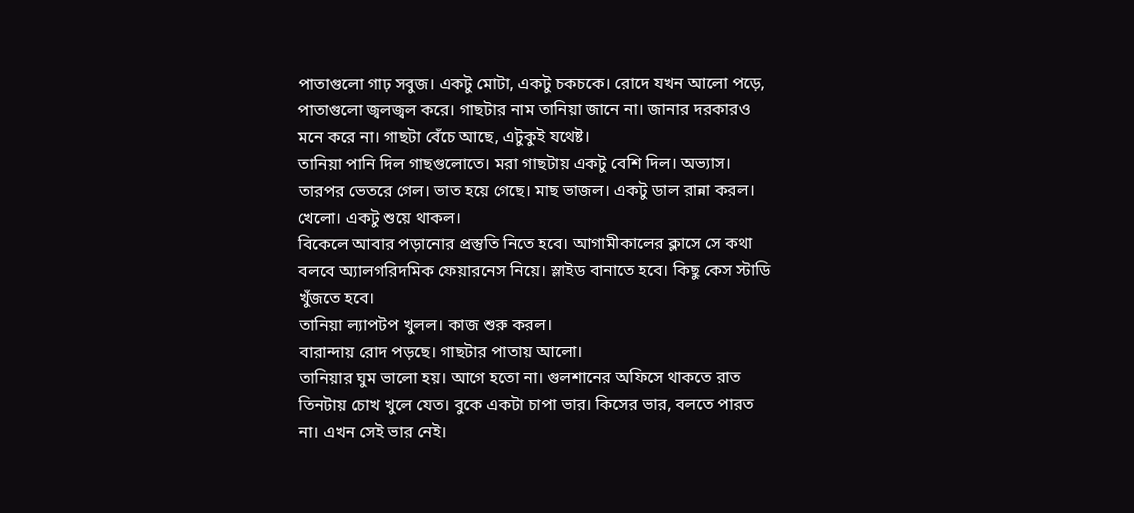পাতাগুলো গাঢ় সবুজ। একটু মোটা, একটু চকচকে। রোদে যখন আলো পড়ে, পাতাগুলো জ্বলজ্বল করে। গাছটার নাম তানিয়া জানে না। জানার দরকারও মনে করে না। গাছটা বেঁচে আছে, এটুকুই যথেষ্ট।
তানিয়া পানি দিল গাছগুলোতে। মরা গাছটায় একটু বেশি দিল। অভ্যাস।
তারপর ভেতরে গেল। ভাত হয়ে গেছে। মাছ ভাজল। একটু ডাল রান্না করল। খেলো। একটু শুয়ে থাকল।
বিকেলে আবার পড়ানোর প্রস্তুতি নিতে হবে। আগামীকালের ক্লাসে সে কথা বলবে অ্যালগরিদমিক ফেয়ারনেস নিয়ে। স্লাইড বানাতে হবে। কিছু কেস স্টাডি খুঁজতে হবে।
তানিয়া ল্যাপটপ খুলল। কাজ শুরু করল।
বারান্দায় রোদ পড়ছে। গাছটার পাতায় আলো।
তানিয়ার ঘুম ভালো হয়। আগে হতো না। গুলশানের অফিসে থাকতে রাত তিনটায় চোখ খুলে যেত। বুকে একটা চাপা ভার। কিসের ভার, বলতে পারত না। এখন সেই ভার নেই।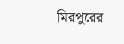মিরপুরের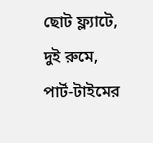ছোট ফ্ল্যাটে, দুই রুমে, পার্ট-টাইমের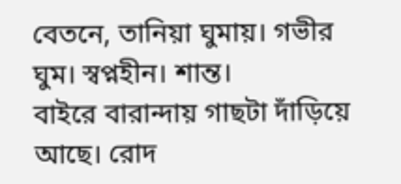বেতনে, তানিয়া ঘুমায়। গভীর ঘুম। স্বপ্নহীন। শান্ত।
বাইরে বারান্দায় গাছটা দাঁড়িয়ে আছে। রোদ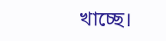খাচ্ছে।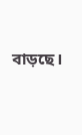বাড়ছে।